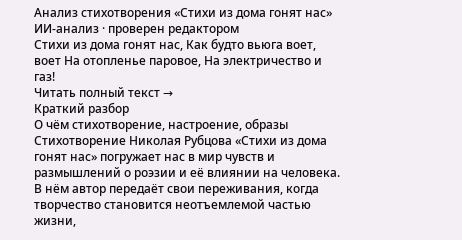Анализ стихотворения «Стихи из дома гонят нас»
ИИ-анализ · проверен редактором
Стихи из дома гонят нас, Как будто вьюга воет, воет На отопленье паровое, На электричество и газ!
Читать полный текст →
Краткий разбор
О чём стихотворение, настроение, образы
Стихотворение Николая Рубцова «Стихи из дома гонят нас» погружает нас в мир чувств и размышлений о poэзии и её влиянии на человека. В нём автор передаёт свои переживания, когда творчество становится неотъемлемой частью жизни,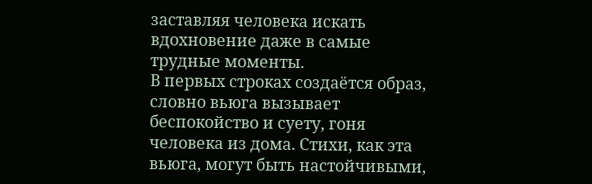заставляя человека искать вдохновение даже в самые трудные моменты.
В первых строках создаётся образ, словно вьюга вызывает беспокойство и суету, гоня человека из дома. Стихи, как эта вьюга, могут быть настойчивыми,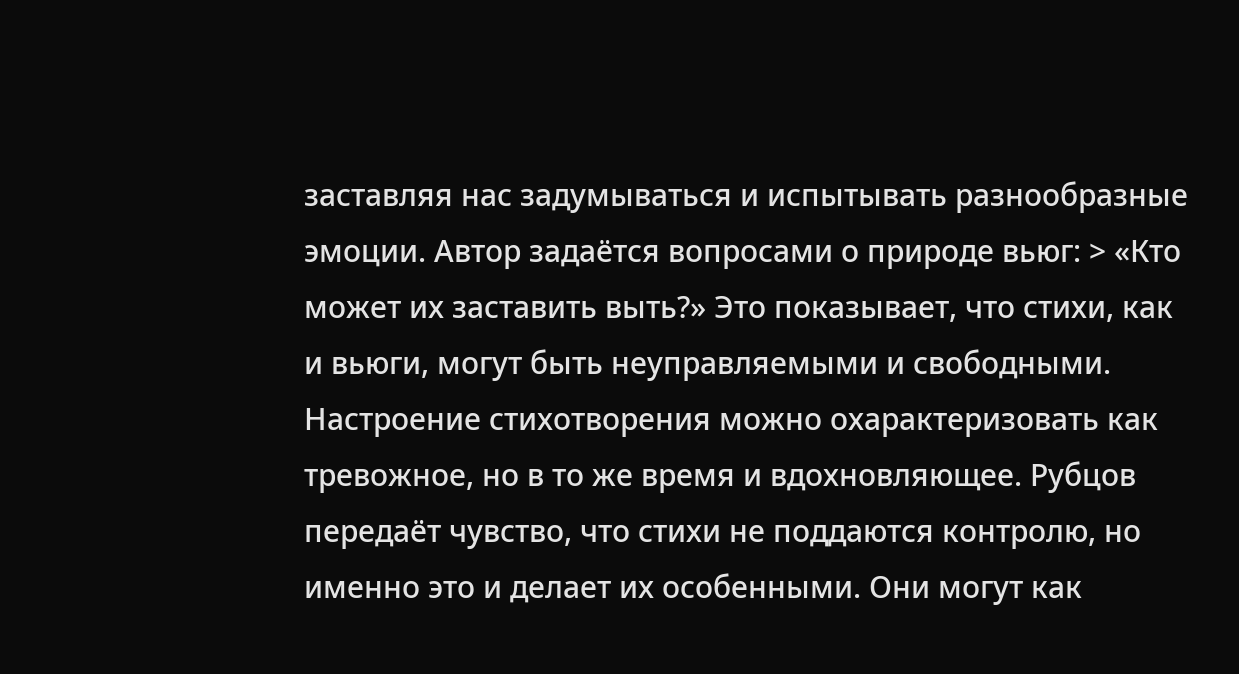заставляя нас задумываться и испытывать разнообразные эмоции. Автор задаётся вопросами о природе вьюг: > «Кто может их заставить выть?» Это показывает, что стихи, как и вьюги, могут быть неуправляемыми и свободными.
Настроение стихотворения можно охарактеризовать как тревожное, но в то же время и вдохновляющее. Рубцов передаёт чувство, что стихи не поддаются контролю, но именно это и делает их особенными. Они могут как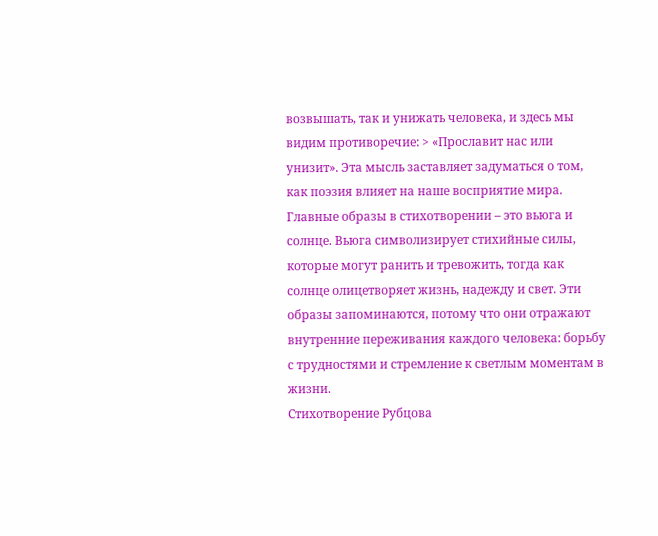возвышать, так и унижать человека, и здесь мы видим противоречие: > «Прославит нас или унизит». Эта мысль заставляет задуматься о том, как поэзия влияет на наше восприятие мира.
Главные образы в стихотворении – это вьюга и солнце. Вьюга символизирует стихийные силы, которые могут ранить и тревожить, тогда как солнце олицетворяет жизнь, надежду и свет. Эти образы запоминаются, потому что они отражают внутренние переживания каждого человека: борьбу с трудностями и стремление к светлым моментам в жизни.
Стихотворение Рубцова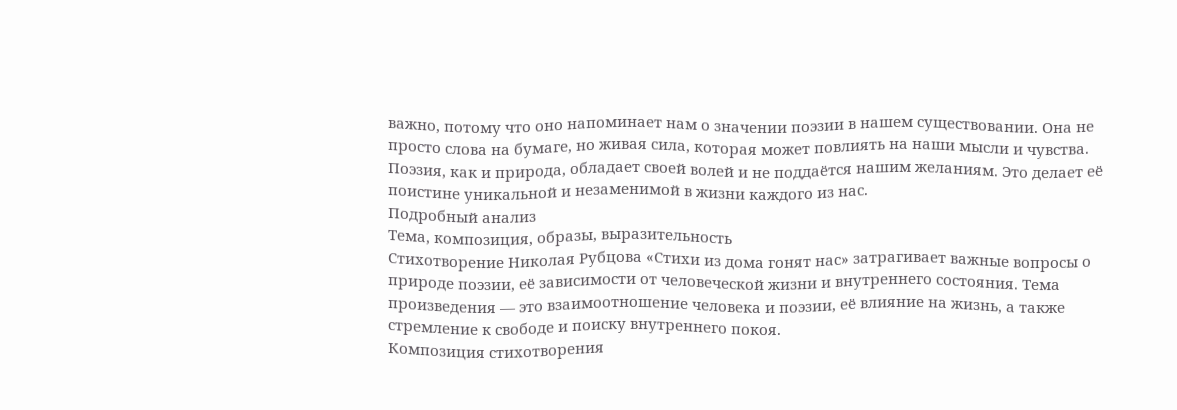важно, потому что оно напоминает нам о значении поэзии в нашем существовании. Она не просто слова на бумаге, но живая сила, которая может повлиять на наши мысли и чувства. Поэзия, как и природа, обладает своей волей и не поддаётся нашим желаниям. Это делает её поистине уникальной и незаменимой в жизни каждого из нас.
Подробный анализ
Тема, композиция, образы, выразительность
Стихотворение Николая Рубцова «Стихи из дома гонят нас» затрагивает важные вопросы о природе поэзии, её зависимости от человеческой жизни и внутреннего состояния. Тема произведения — это взаимоотношение человека и поэзии, её влияние на жизнь, а также стремление к свободе и поиску внутреннего покоя.
Композиция стихотворения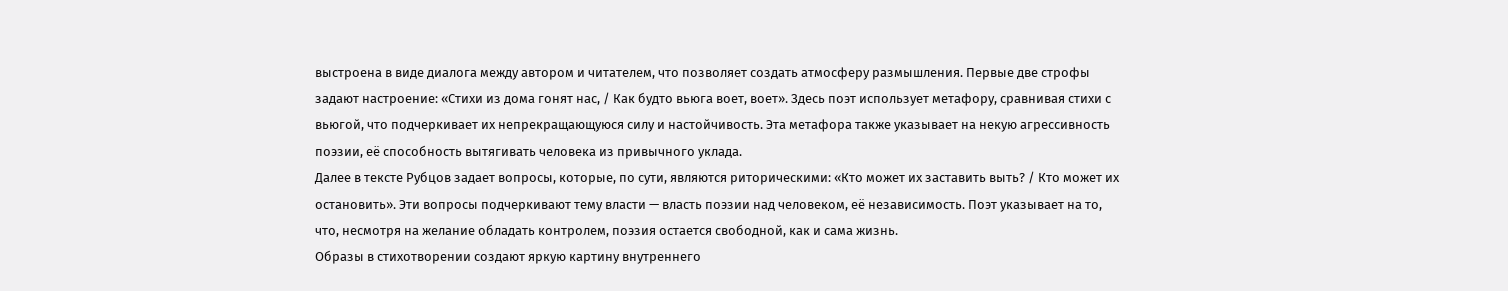выстроена в виде диалога между автором и читателем, что позволяет создать атмосферу размышления. Первые две строфы задают настроение: «Стихи из дома гонят нас, / Как будто вьюга воет, воет». Здесь поэт использует метафору, сравнивая стихи с вьюгой, что подчеркивает их непрекращающуюся силу и настойчивость. Эта метафора также указывает на некую агрессивность поэзии, её способность вытягивать человека из привычного уклада.
Далее в тексте Рубцов задает вопросы, которые, по сути, являются риторическими: «Кто может их заставить выть? / Кто может их остановить». Эти вопросы подчеркивают тему власти — власть поэзии над человеком, её независимость. Поэт указывает на то, что, несмотря на желание обладать контролем, поэзия остается свободной, как и сама жизнь.
Образы в стихотворении создают яркую картину внутреннего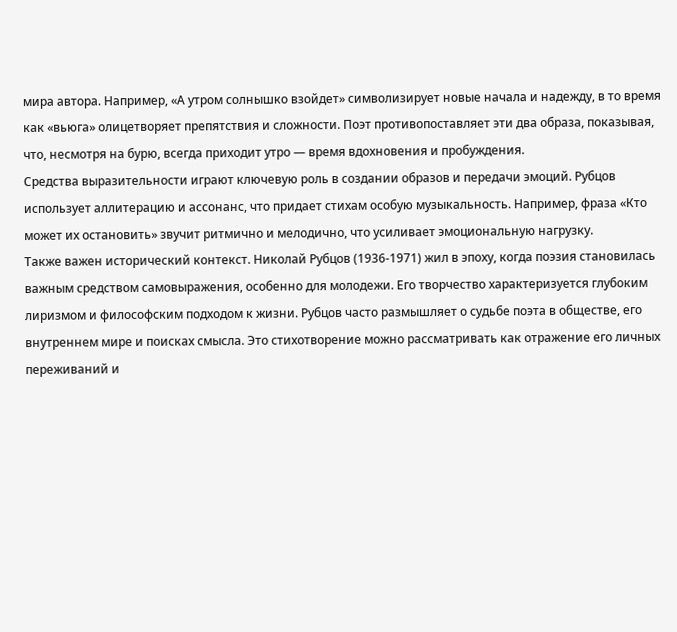мира автора. Например, «А утром солнышко взойдет» символизирует новые начала и надежду, в то время как «вьюга» олицетворяет препятствия и сложности. Поэт противопоставляет эти два образа, показывая, что, несмотря на бурю, всегда приходит утро — время вдохновения и пробуждения.
Средства выразительности играют ключевую роль в создании образов и передачи эмоций. Рубцов использует аллитерацию и ассонанс, что придает стихам особую музыкальность. Например, фраза «Кто может их остановить» звучит ритмично и мелодично, что усиливает эмоциональную нагрузку.
Также важен исторический контекст. Николай Рубцов (1936-1971) жил в эпоху, когда поэзия становилась важным средством самовыражения, особенно для молодежи. Его творчество характеризуется глубоким лиризмом и философским подходом к жизни. Рубцов часто размышляет о судьбе поэта в обществе, его внутреннем мире и поисках смысла. Это стихотворение можно рассматривать как отражение его личных переживаний и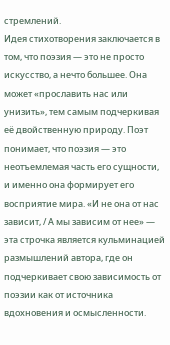стремлений.
Идея стихотворения заключается в том, что поэзия — это не просто искусство, а нечто большее. Она может «прославить нас или унизить», тем самым подчеркивая её двойственную природу. Поэт понимает, что поэзия — это неотъемлемая часть его сущности, и именно она формирует его восприятие мира. «И не она от нас зависит, / А мы зависим от нее» — эта строчка является кульминацией размышлений автора, где он подчеркивает свою зависимость от поэзии как от источника вдохновения и осмысленности.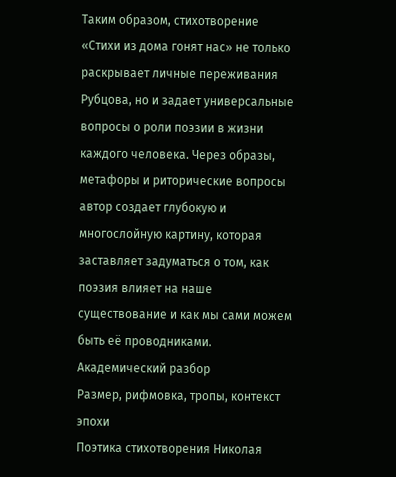Таким образом, стихотворение «Стихи из дома гонят нас» не только раскрывает личные переживания Рубцова, но и задает универсальные вопросы о роли поэзии в жизни каждого человека. Через образы, метафоры и риторические вопросы автор создает глубокую и многослойную картину, которая заставляет задуматься о том, как поэзия влияет на наше существование и как мы сами можем быть её проводниками.
Академический разбор
Размер, рифмовка, тропы, контекст эпохи
Поэтика стихотворения Николая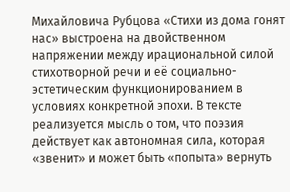Михайловича Рубцова «Стихи из дома гонят нас» выстроена на двойственном напряжении между ирациональной силой стихотворной речи и её социально-эстетическим функционированием в условиях конкретной эпохи. В тексте реализуется мысль о том, что поэзия действует как автономная сила, которая «звенит» и может быть «попыта» вернуть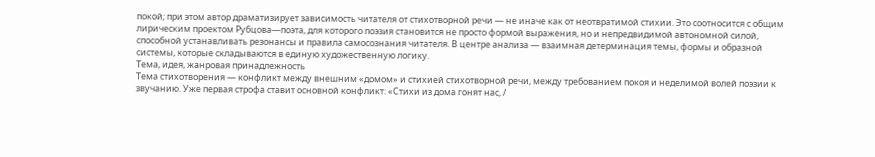покой; при этом автор драматизирует зависимость читателя от стихотворной речи — не иначе как от неотвратимой стихии. Это соотносится с общим лирическим проектом Рубцова—поэта, для которого поэзия становится не просто формой выражения, но и непредвидимой автономной силой, способной устанавливать резонансы и правила самосознания читателя. В центре анализа — взаимная детерминация темы, формы и образной системы, которые складываются в единую художественную логику.
Тема, идея, жанровая принадлежность
Тема стихотворения — конфликт между внешним «домом» и стихией стихотворной речи, между требованием покоя и неделимой волей поэзии к звучанию. Уже первая строфа ставит основной конфликт: «Стихи из дома гонят нас, /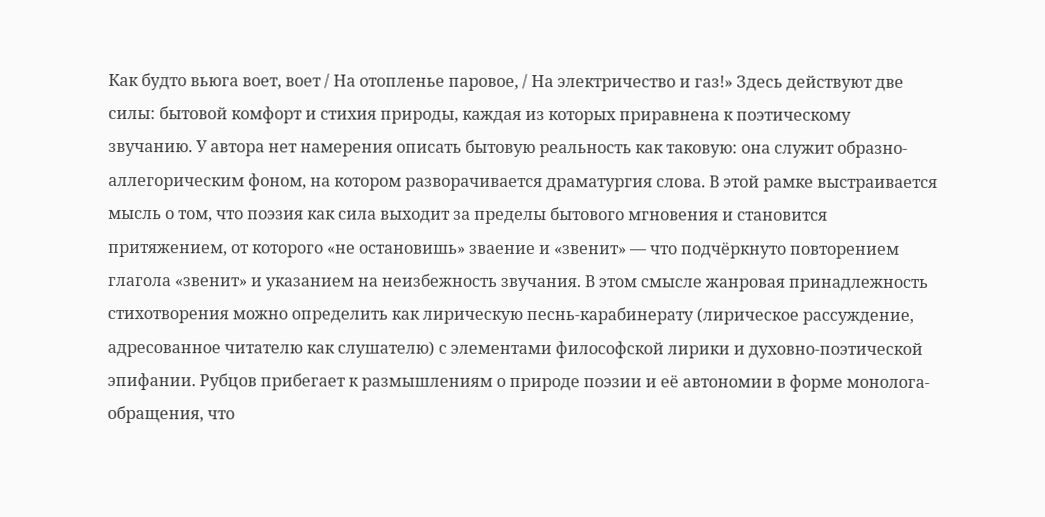Как будто вьюга воет, воет / На отопленье паровое, / На электричество и газ!» Здесь действуют две силы: бытовой комфорт и стихия природы, каждая из которых приравнена к поэтическому звучанию. У автора нет намерения описать бытовую реальность как таковую: она служит образно-аллегорическим фоном, на котором разворачивается драматургия слова. В этой рамке выстраивается мысль о том, что поэзия как сила выходит за пределы бытового мгновения и становится притяжением, от которого «не остановишь» зваение и «звенит» — что подчёркнуто повторением глагола «звенит» и указанием на неизбежность звучания. В этом смысле жанровая принадлежность стихотворения можно определить как лирическую песнь-карабинерату (лирическое рассуждение, адресованное читателю как слушателю) с элементами философской лирики и духовно-поэтической эпифании. Рубцов прибегает к размышлениям о природе поэзии и её автономии в форме монолога-обращения, что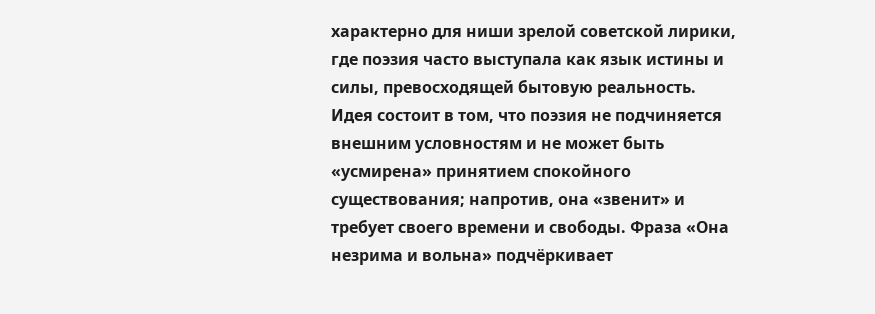характерно для ниши зрелой советской лирики, где поэзия часто выступала как язык истины и силы, превосходящей бытовую реальность.
Идея состоит в том, что поэзия не подчиняется внешним условностям и не может быть «усмирена» принятием спокойного существования; напротив, она «звенит» и требует своего времени и свободы. Фраза «Она незрима и вольна» подчёркивает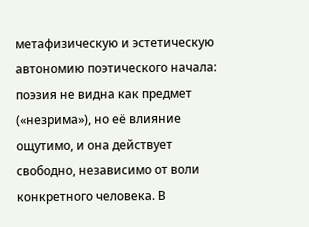метафизическую и эстетическую автономию поэтического начала: поэзия не видна как предмет («незрима»), но её влияние ощутимо, и она действует свободно, независимо от воли конкретного человека. В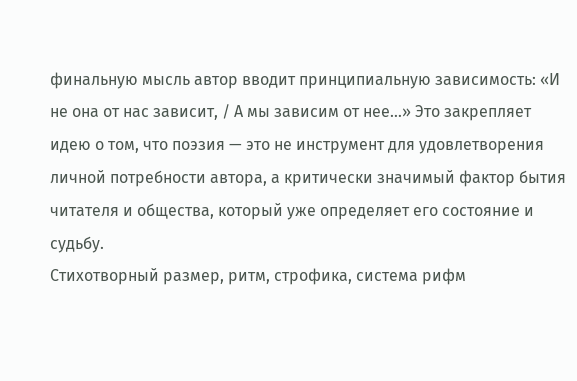финальную мысль автор вводит принципиальную зависимость: «И не она от нас зависит, / А мы зависим от нее…» Это закрепляет идею о том, что поэзия — это не инструмент для удовлетворения личной потребности автора, а критически значимый фактор бытия читателя и общества, который уже определяет его состояние и судьбу.
Стихотворный размер, ритм, строфика, система рифм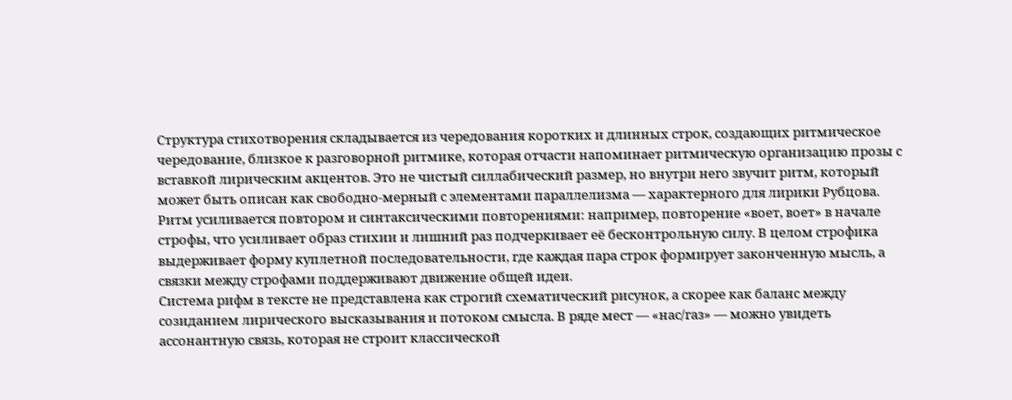Структура стихотворения складывается из чередования коротких и длинных строк, создающих ритмическое чередование, близкое к разговорной ритмике, которая отчасти напоминает ритмическую организацию прозы с вставкой лирическим акцентов. Это не чистый силлабический размер, но внутри него звучит ритм, который может быть описан как свободно-мерный с элементами параллелизма — характерного для лирики Рубцова. Ритм усиливается повтором и синтаксическими повторениями: например, повторение «воет, воет» в начале строфы, что усиливает образ стихии и лишний раз подчеркивает её бесконтрольную силу. В целом строфика выдерживает форму куплетной последовательности, где каждая пара строк формирует законченную мысль, а связки между строфами поддерживают движение общей идеи.
Система рифм в тексте не представлена как строгий схематический рисунок, а скорее как баланс между созиданием лирического высказывания и потоком смысла. В ряде мест — «нас/газ» — можно увидеть ассонантную связь, которая не строит классической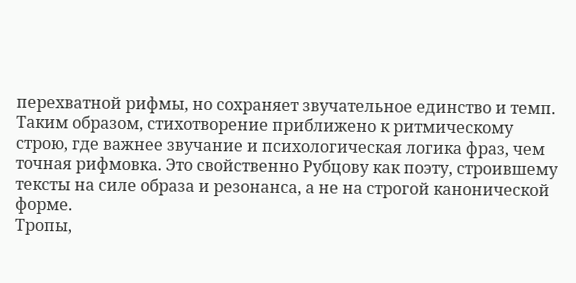перехватной рифмы, но сохраняет звучательное единство и темп. Таким образом, стихотворение приближено к ритмическому строю, где важнее звучание и психологическая логика фраз, чем точная рифмовка. Это свойственно Рубцову как поэту, строившему тексты на силе образа и резонанса, а не на строгой канонической форме.
Тропы,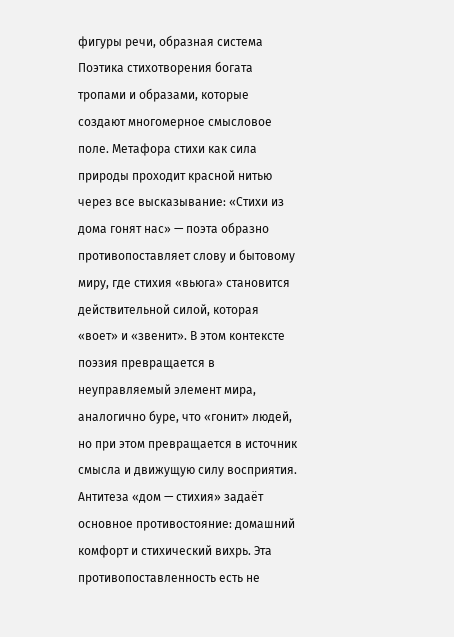фигуры речи, образная система
Поэтика стихотворения богата тропами и образами, которые создают многомерное смысловое поле. Метафора стихи как сила природы проходит красной нитью через все высказывание: «Стихи из дома гонят нас» — поэта образно противопоставляет слову и бытовому миру, где стихия «вьюга» становится действительной силой, которая «воет» и «звенит». В этом контексте поэзия превращается в неуправляемый элемент мира, аналогично буре, что «гонит» людей, но при этом превращается в источник смысла и движущую силу восприятия.
Антитеза «дом — стихия» задаёт основное противостояние: домашний комфорт и стихический вихрь. Эта противопоставленность есть не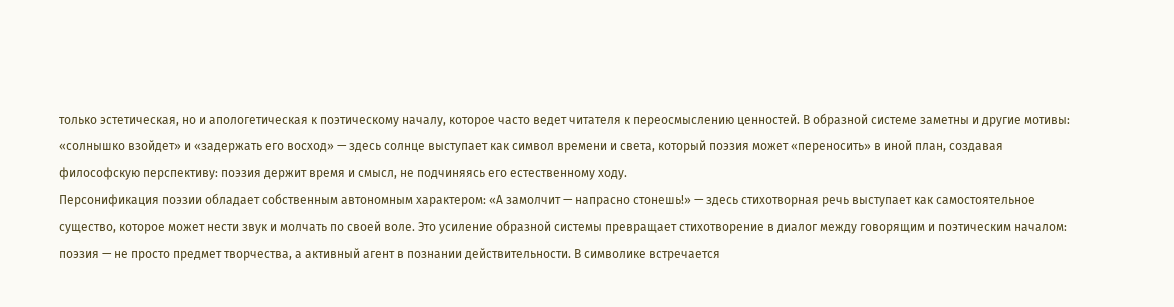только эстетическая, но и апологетическая к поэтическому началу, которое часто ведет читателя к переосмыслению ценностей. В образной системе заметны и другие мотивы: «солнышко взойдет» и «задержать его восход» — здесь солнце выступает как символ времени и света, который поэзия может «переносить» в иной план, создавая философскую перспективу: поэзия держит время и смысл, не подчиняясь его естественному ходу.
Персонификация поэзии обладает собственным автономным характером: «А замолчит — напрасно стонешь!» — здесь стихотворная речь выступает как самостоятельное существо, которое может нести звук и молчать по своей воле. Это усиление образной системы превращает стихотворение в диалог между говорящим и поэтическим началом: поэзия — не просто предмет творчества, а активный агент в познании действительности. В символике встречается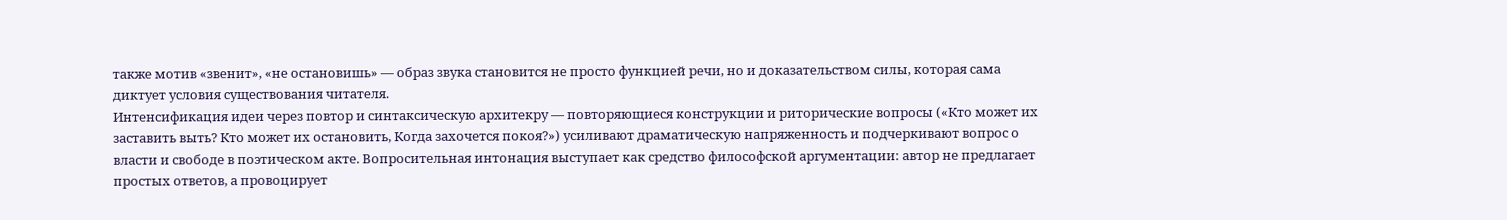также мотив «звенит», «не остановишь» — образ звука становится не просто функцией речи, но и доказательством силы, которая сама диктует условия существования читателя.
Интенсификация идеи через повтор и синтаксическую архитекру — повторяющиеся конструкции и риторические вопросы («Кто может их заставить выть? Кто может их остановить, Когда захочется покоя?») усиливают драматическую напряженность и подчеркивают вопрос о власти и свободе в поэтическом акте. Вопросительная интонация выступает как средство философской аргументации: автор не предлагает простых ответов, а провоцирует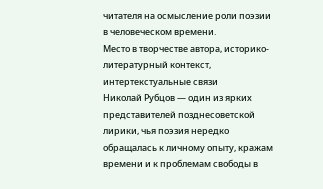читателя на осмысление роли поэзии в человеческом времени.
Место в творчестве автора, историко-литературный контекст, интертекстуальные связи
Николай Рубцов — один из ярких представителей позднесоветской лирики, чья поэзия нередко обращалась к личному опыту, кражам времени и к проблемам свободы в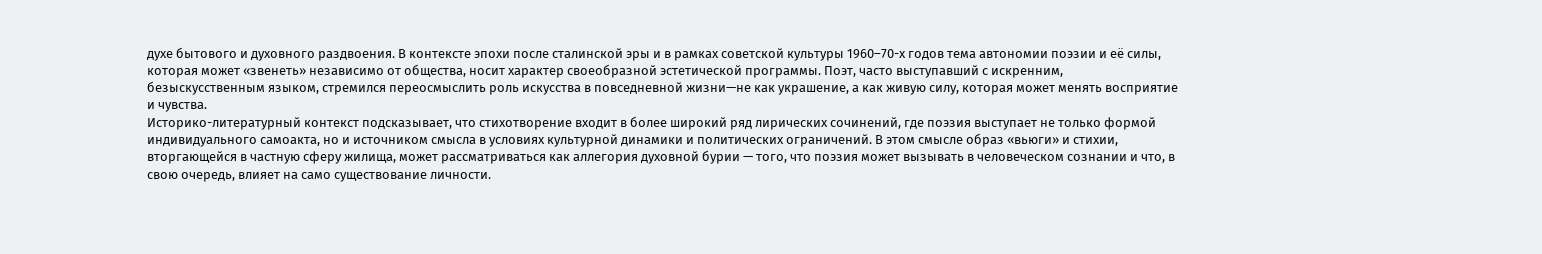духе бытового и духовного раздвоения. В контексте эпохи после сталинской эры и в рамках советской культуры 1960–70-х годов тема автономии поэзии и её силы, которая может «звенеть» независимо от общества, носит характер своеобразной эстетической программы. Поэт, часто выступавший с искренним, безыскусственным языком, стремился переосмыслить роль искусства в повседневной жизни—не как украшение, а как живую силу, которая может менять восприятие и чувства.
Историко-литературный контекст подсказывает, что стихотворение входит в более широкий ряд лирических сочинений, где поэзия выступает не только формой индивидуального самоакта, но и источником смысла в условиях культурной динамики и политических ограничений. В этом смысле образ «вьюги» и стихии, вторгающейся в частную сферу жилища, может рассматриваться как аллегория духовной бурии — того, что поэзия может вызывать в человеческом сознании и что, в свою очередь, влияет на само существование личности.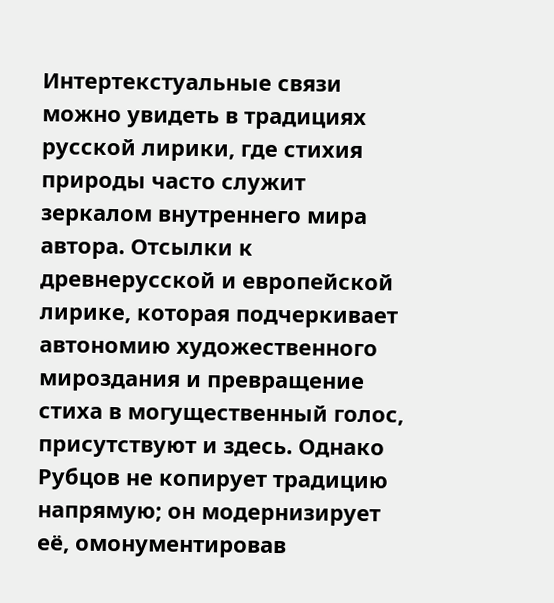Интертекстуальные связи можно увидеть в традициях русской лирики, где стихия природы часто служит зеркалом внутреннего мира автора. Отсылки к древнерусской и европейской лирике, которая подчеркивает автономию художественного мироздания и превращение стиха в могущественный голос, присутствуют и здесь. Однако Рубцов не копирует традицию напрямую; он модернизирует её, омонументировав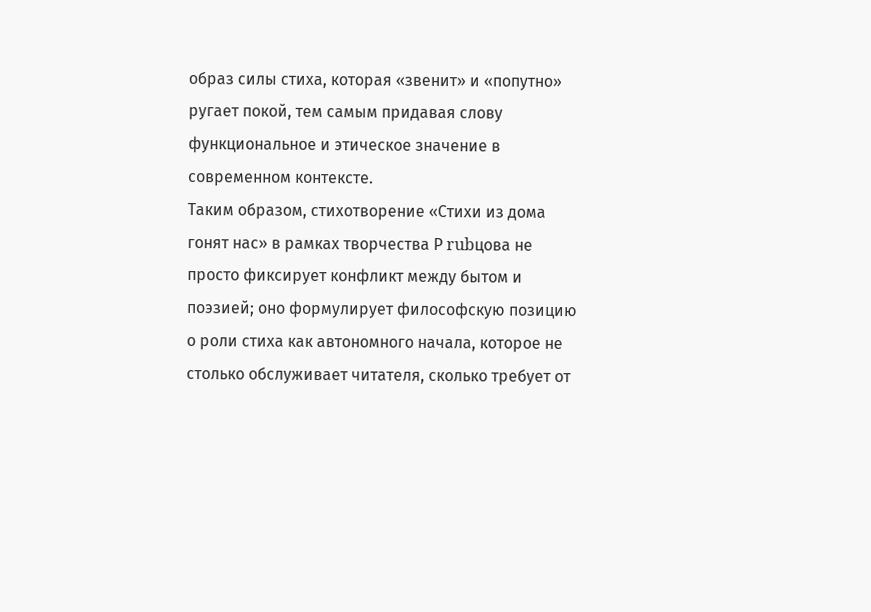образ силы стиха, которая «звенит» и «попутно» ругает покой, тем самым придавая слову функциональное и этическое значение в современном контексте.
Таким образом, стихотворение «Стихи из дома гонят нас» в рамках творчества Р rubцова не просто фиксирует конфликт между бытом и поэзией; оно формулирует философскую позицию о роли стиха как автономного начала, которое не столько обслуживает читателя, сколько требует от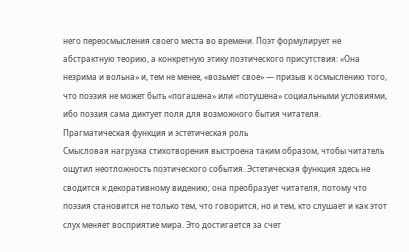него переосмысления своего места во времени. Поэт формулирует не абстрактную теорию, а конкретную этику поэтического присутствия: «Она незрима и вольна» и, тем не менее, «возьмет свое» — призыв к осмыслению того, что поэзия не может быть «погашена» или «потушена» социальными условиями, ибо поэзия сама диктует поля для возможного бытия читателя.
Прагматическая функция и эстетическая роль
Смысловая нагрузка стихотворения выстроена таким образом, чтобы читатель ощутил неотложность поэтического события. Эстетическая функция здесь не сводится к декоративному видению; она преобразует читателя, потому что поэзия становится не только тем, что говорится, но и тем, кто слушает и как этот слух меняет восприятие мира. Это достигается за счет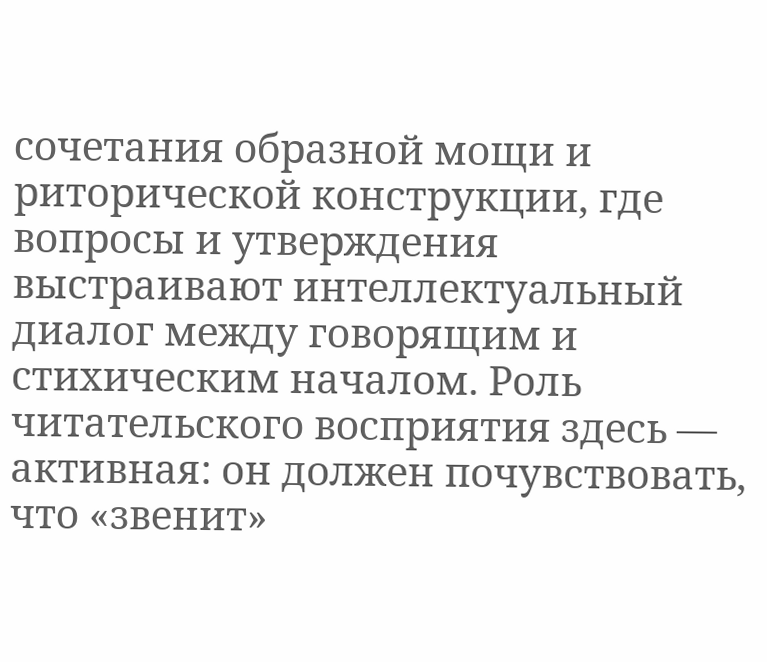сочетания образной мощи и риторической конструкции, где вопросы и утверждения выстраивают интеллектуальный диалог между говорящим и стихическим началом. Роль читательского восприятия здесь — активная: он должен почувствовать, что «звенит»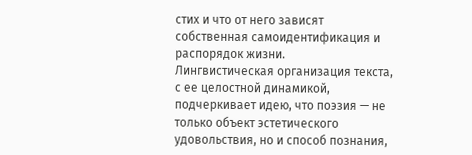стих и что от него зависят собственная самоидентификация и распорядок жизни.
Лингвистическая организация текста, с ее целостной динамикой, подчеркивает идею, что поэзия — не только объект эстетического удовольствия, но и способ познания,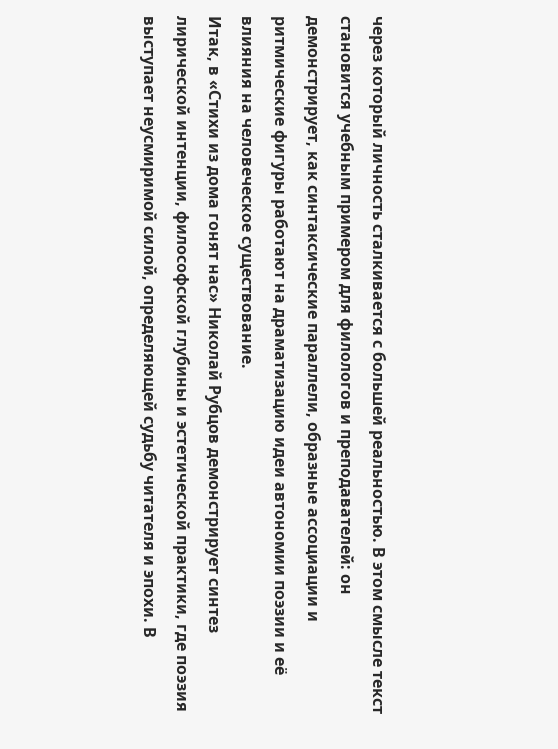через который личность сталкивается с большей реальностью. В этом смысле текст становится учебным примером для филологов и преподавателей: он демонстрирует, как синтаксические параллели, образные ассоциации и ритмические фигуры работают на драматизацию идеи автономии поэзии и её влияния на человеческое существование.
Итак, в «Стихи из дома гонят нас» Николай Рубцов демонстрирует синтез лирической интенции, философской глубины и эстетической практики, где поэзия выступает неусмиримой силой, определяющей судьбу читателя и эпохи. В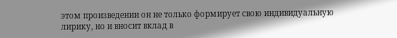этом произведении он не только формирует свою индивидуальную лирику, но и вносит вклад в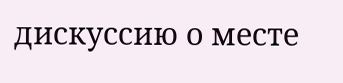дискуссию о месте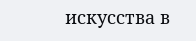искусства в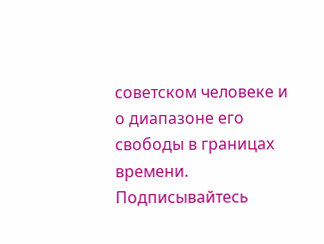советском человеке и о диапазоне его свободы в границах времени.
Подписывайтесь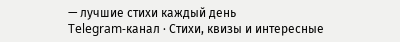— лучшие стихи каждый день
Telegram-канал · Стихи, квизы и интересные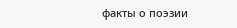факты о поэзии